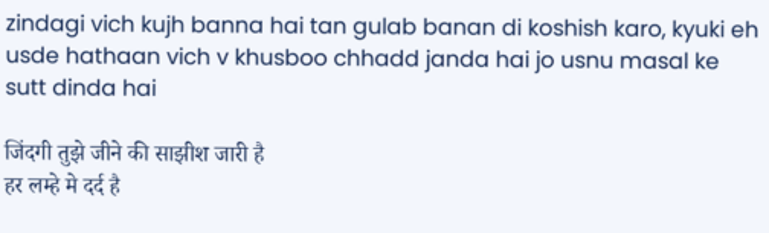zindagi vich kujh banna hai tan gulab banan di koshish karo, kyuki eh usde hathaan vich v khusboo chhadd janda hai jo usnu masal ke sutt dinda hai

जिंदगी तुझे जीने की साझीश जारी है
हर लम्हे मे दर्द है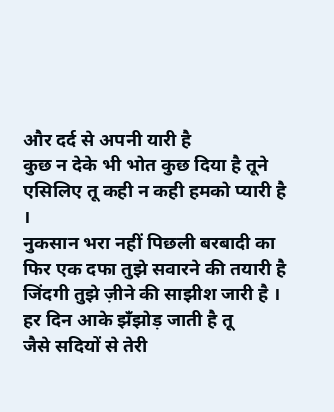और दर्द से अपनी यारी है
कुछ न देके भी भोत कुछ दिया है तूने
एसिलिए तू कही न कही हमको प्यारी है ।
नुकसान भरा नहीं पिछली बरबादी का
फिर एक दफा तुझे सवारने की तयारी है
जिंदगी तुझे ज़ीने की साझीश जारी है ।
हर दिन आके झँझोड़ जाती है तू
जैसे सदियों से तेरी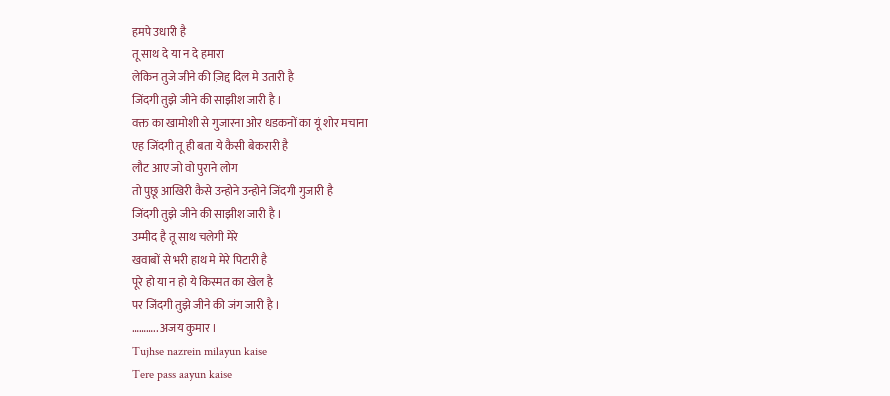हमपे उधारी है
तू साथ दे या न दे हमारा
लेकिन तुजे जीने की ज़िद्द दिल मे उतारी है
जिंदगी तुझे जीने की साझीश जारी है ।
वक्त का खामोशी से गुजारना ओर धडकनों का यूं शोर मचाना
एह जिंदगी तू ही बता ये कैसी बेकरारी है
लौट आए जो वो पुराने लोग
तो पुछू आखिरी कैसे उन्होने उन्होने जिंदगी गुजारी है
जिंदगी तुझे जीने की साझीश जारी है ।
उम्मीद है तू साथ चलेगी मेरे
खवाबों से भरी हाथ मे मेरे पिटारी है
पूरे हो या न हो ये किस्मत का खेल है
पर जिंदगी तुझे जीने की जंग जारी है ।
……….. अजय कुमार ।
Tujhse nazrein milayun kaise
Tere pass aayun kaise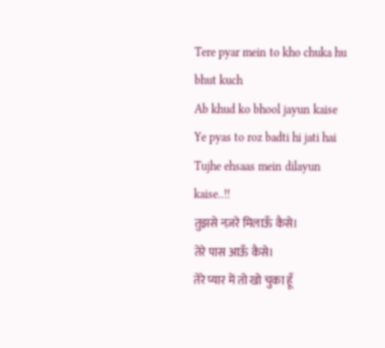Tere pyar mein to kho chuka hu bhut kuch
Ab khud ko bhool jayun kaise
Ye pyas to roz badti hi jati hai
Tujhe ehsaas mein dilayun kaise..!!
तुझसे नज़रे मिलाऊँ कैसे।
तेरे पास आऊँ कैसे।
तेरे प्यार में तो खो चुका हूँ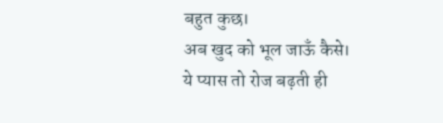बहुत कुछ।
अब खुद को भूल जाऊँ कैसे।
ये प्यास तो रोज बढ़ती ही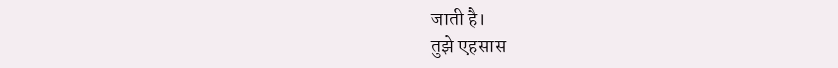जाती है।
तुझे एहसास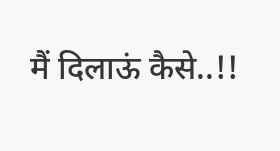मैं दिलाऊं कैसे..!!